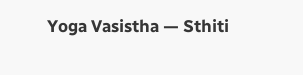Yoga Vasistha — Sthiti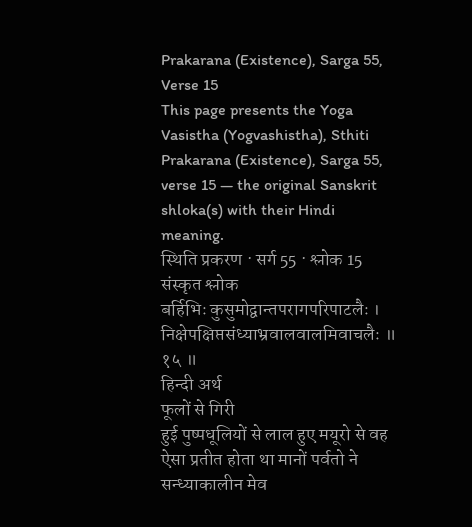Prakarana (Existence), Sarga 55, Verse 15
This page presents the Yoga Vasistha (Yogvashistha), Sthiti Prakarana (Existence), Sarga 55, verse 15 — the original Sanskrit shloka(s) with their Hindi meaning.
स्थिति प्रकरण · सर्ग 55 · श्लोक 15
संस्कृत श्लोक
बर्हिभिः कुसुमोद्वान्तपरागपरिपाटलैः ।
निक्षेपक्षिप्तसंध्याभ्रवालवालमिवाचलैः ॥ १५ ॥
हिन्दी अर्थ
फूलों से गिरी
हुई पुष्पधूलियों से लाल हुए मयूरो से वह ऐसा प्रतीत होता था मानों पर्वतो ने सन्ध्याकालीन मेव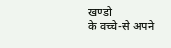खण्डो
के वच्चे-से अपने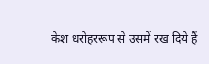केश धरोहररूप से उसमें रख दिये हैं